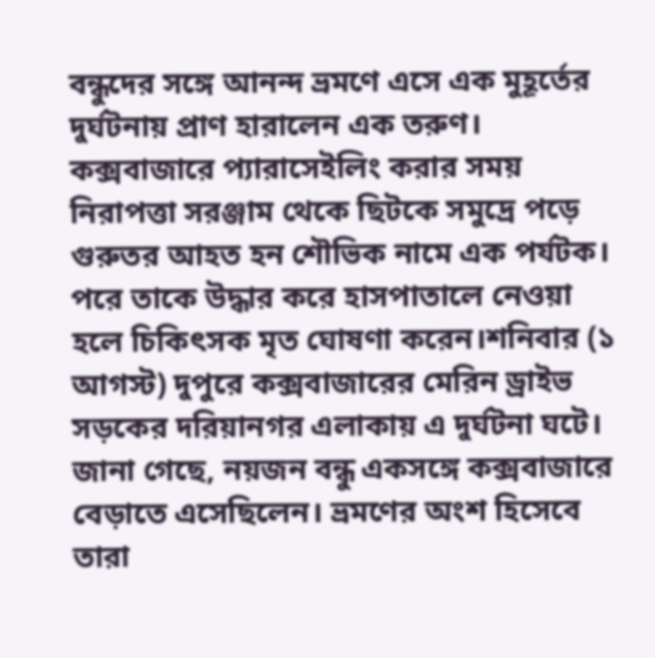বন্ধুদের সঙ্গে আনন্দ ভ্রমণে এসে এক মুহূর্তের দুর্ঘটনায় প্রাণ হারালেন এক তরুণ। কক্সবাজারে প্যারাসেইলিং করার সময়
নিরাপত্তা সরঞ্জাম থেকে ছিটকে সমুদ্রে পড়ে গুরুতর আহত হন শৌভিক নামে এক পর্যটক। পরে তাকে উদ্ধার করে হাসপাতালে নেওয়া হলে চিকিৎসক মৃত ঘোষণা করেন।শনিবার (১ আগস্ট) দুপুরে কক্সবাজারের মেরিন ড্রাইভ সড়কের দরিয়ানগর এলাকায় এ দুর্ঘটনা ঘটে। জানা গেছে, নয়জন বন্ধু একসঙ্গে কক্সবাজারে বেড়াতে এসেছিলেন। ভ্রমণের অংশ হিসেবে তারা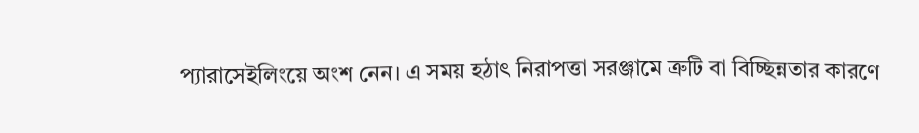প্যারাসেইলিংয়ে অংশ নেন। এ সময় হঠাৎ নিরাপত্তা সরঞ্জামে ত্রুটি বা বিচ্ছিন্নতার কারণে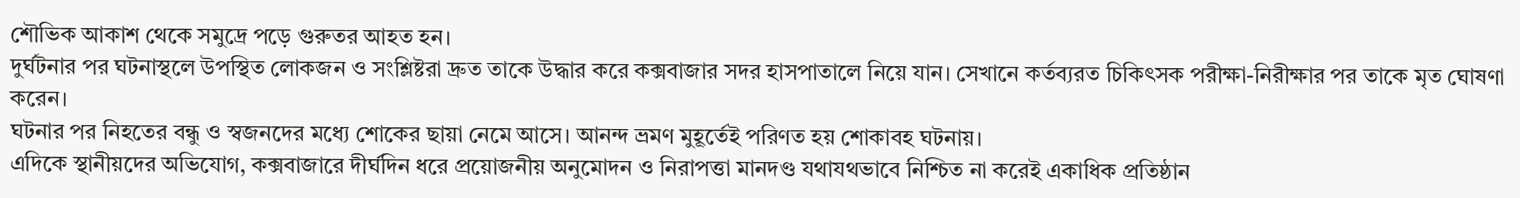শৌভিক আকাশ থেকে সমুদ্রে পড়ে গুরুতর আহত হন।
দুর্ঘটনার পর ঘটনাস্থলে উপস্থিত লোকজন ও সংশ্লিষ্টরা দ্রুত তাকে উদ্ধার করে কক্সবাজার সদর হাসপাতালে নিয়ে যান। সেখানে কর্তব্যরত চিকিৎসক পরীক্ষা-নিরীক্ষার পর তাকে মৃত ঘোষণা করেন।
ঘটনার পর নিহতের বন্ধু ও স্বজনদের মধ্যে শোকের ছায়া নেমে আসে। আনন্দ ভ্রমণ মুহূর্তেই পরিণত হয় শোকাবহ ঘটনায়।
এদিকে স্থানীয়দের অভিযোগ, কক্সবাজারে দীর্ঘদিন ধরে প্রয়োজনীয় অনুমোদন ও নিরাপত্তা মানদণ্ড যথাযথভাবে নিশ্চিত না করেই একাধিক প্রতিষ্ঠান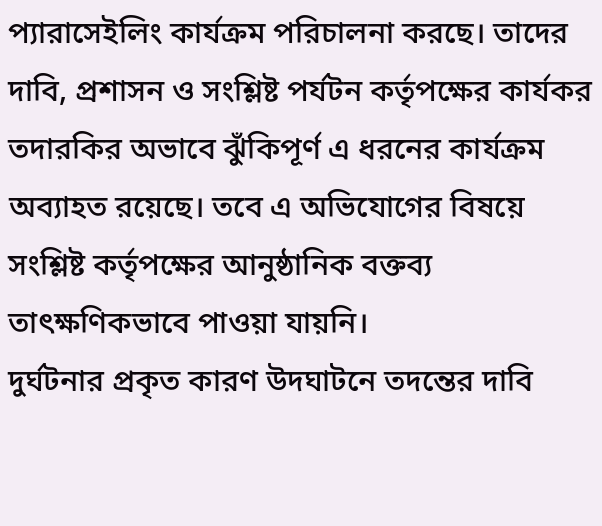প্যারাসেইলিং কার্যক্রম পরিচালনা করছে। তাদের দাবি, প্রশাসন ও সংশ্লিষ্ট পর্যটন কর্তৃপক্ষের কার্যকর তদারকির অভাবে ঝুঁকিপূর্ণ এ ধরনের কার্যক্রম অব্যাহত রয়েছে। তবে এ অভিযোগের বিষয়ে সংশ্লিষ্ট কর্তৃপক্ষের আনুষ্ঠানিক বক্তব্য তাৎক্ষণিকভাবে পাওয়া যায়নি।
দুর্ঘটনার প্রকৃত কারণ উদঘাটনে তদন্তের দাবি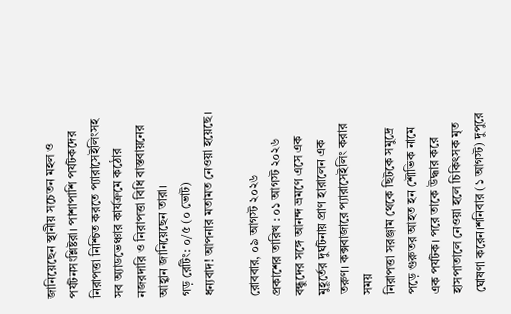জানিয়েছেন স্থানীয় সচেতন মহল ও পর্যটনসংশ্লিষ্টরা। পাশাপাশি পর্যটকদের নিরাপত্তা নিশ্চিত করতে প্যারাসেইলিংসহ সব অ্যাডভেঞ্চার কার্যক্রমে কঠোর নজরদারি ও নিরাপত্তা বিধি বাস্তবায়নের আহ্বান জানিয়েছেন তারা।
গড় রেটিং: ০/৫ (০ ভোট)
ধন্যবাদ! আপনার মতামত নেওয়া হয়েছে।

রোববার, ০৯ আগস্ট ২০২৬
প্রকাশের তারিখ : ০১ আগস্ট ২০২৬
বন্ধুদের সঙ্গে আনন্দ ভ্রমণে এসে এক মুহূর্তের দুর্ঘটনায় প্রাণ হারালেন এক তরুণ। কক্সবাজারে প্যারাসেইলিং করার সময়
নিরাপত্তা সরঞ্জাম থেকে ছিটকে সমুদ্রে পড়ে গুরুতর আহত হন শৌভিক নামে এক পর্যটক। পরে তাকে উদ্ধার করে হাসপাতালে নেওয়া হলে চিকিৎসক মৃত ঘোষণা করেন।শনিবার (১ আগস্ট) দুপুরে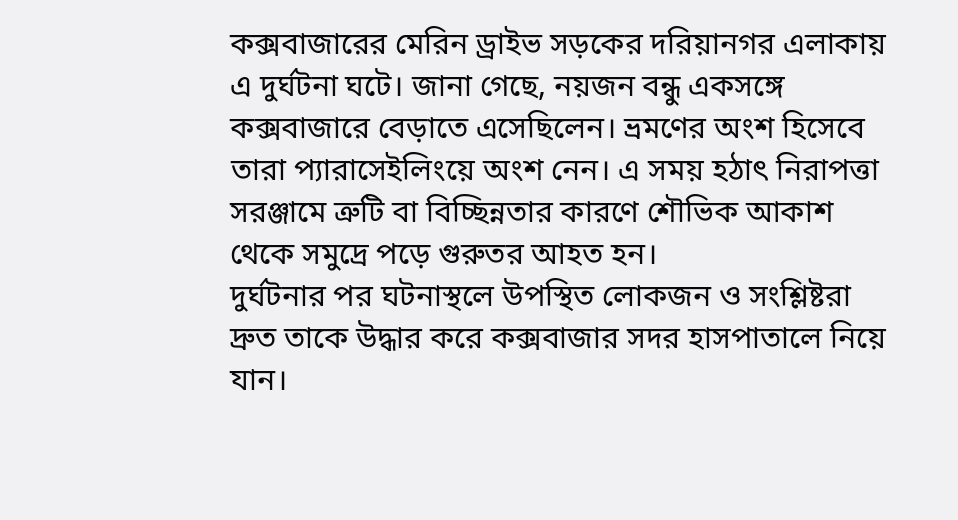কক্সবাজারের মেরিন ড্রাইভ সড়কের দরিয়ানগর এলাকায় এ দুর্ঘটনা ঘটে। জানা গেছে, নয়জন বন্ধু একসঙ্গে কক্সবাজারে বেড়াতে এসেছিলেন। ভ্রমণের অংশ হিসেবে তারা প্যারাসেইলিংয়ে অংশ নেন। এ সময় হঠাৎ নিরাপত্তা সরঞ্জামে ত্রুটি বা বিচ্ছিন্নতার কারণে শৌভিক আকাশ থেকে সমুদ্রে পড়ে গুরুতর আহত হন।
দুর্ঘটনার পর ঘটনাস্থলে উপস্থিত লোকজন ও সংশ্লিষ্টরা দ্রুত তাকে উদ্ধার করে কক্সবাজার সদর হাসপাতালে নিয়ে যান।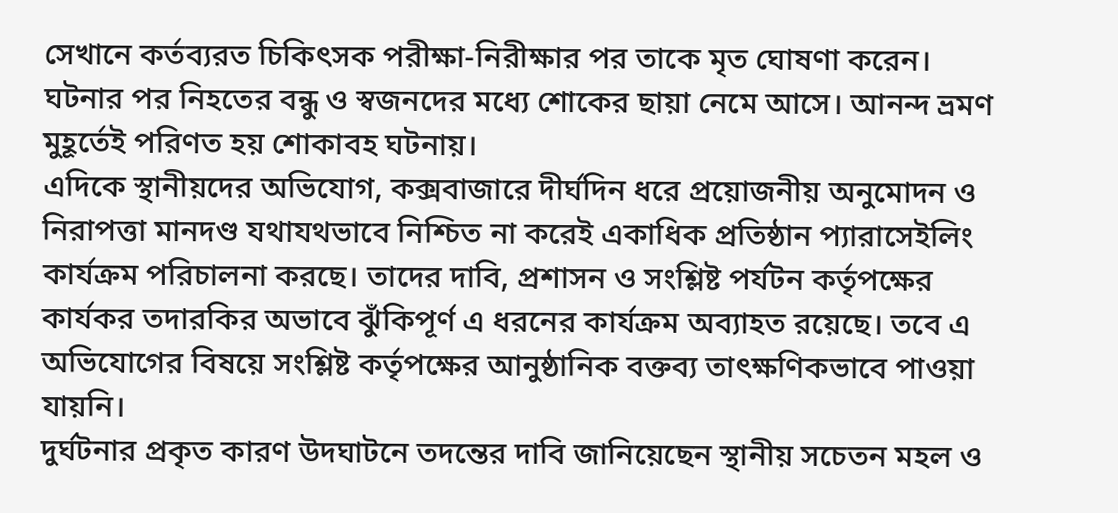সেখানে কর্তব্যরত চিকিৎসক পরীক্ষা-নিরীক্ষার পর তাকে মৃত ঘোষণা করেন।
ঘটনার পর নিহতের বন্ধু ও স্বজনদের মধ্যে শোকের ছায়া নেমে আসে। আনন্দ ভ্রমণ মুহূর্তেই পরিণত হয় শোকাবহ ঘটনায়।
এদিকে স্থানীয়দের অভিযোগ, কক্সবাজারে দীর্ঘদিন ধরে প্রয়োজনীয় অনুমোদন ও নিরাপত্তা মানদণ্ড যথাযথভাবে নিশ্চিত না করেই একাধিক প্রতিষ্ঠান প্যারাসেইলিং কার্যক্রম পরিচালনা করছে। তাদের দাবি, প্রশাসন ও সংশ্লিষ্ট পর্যটন কর্তৃপক্ষের কার্যকর তদারকির অভাবে ঝুঁকিপূর্ণ এ ধরনের কার্যক্রম অব্যাহত রয়েছে। তবে এ অভিযোগের বিষয়ে সংশ্লিষ্ট কর্তৃপক্ষের আনুষ্ঠানিক বক্তব্য তাৎক্ষণিকভাবে পাওয়া যায়নি।
দুর্ঘটনার প্রকৃত কারণ উদঘাটনে তদন্তের দাবি জানিয়েছেন স্থানীয় সচেতন মহল ও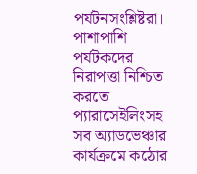পর্যটনসংশ্লিষ্টরা। পাশাপাশি পর্যটকদের নিরাপত্তা নিশ্চিত করতে প্যারাসেইলিংসহ সব অ্যাডভেঞ্চার কার্যক্রমে কঠোর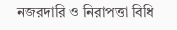নজরদারি ও নিরাপত্তা বিধি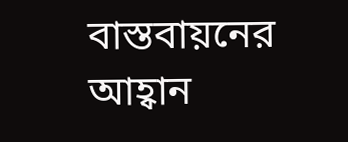বাস্তবায়নের আহ্বান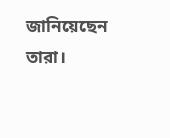জানিয়েছেন তারা।